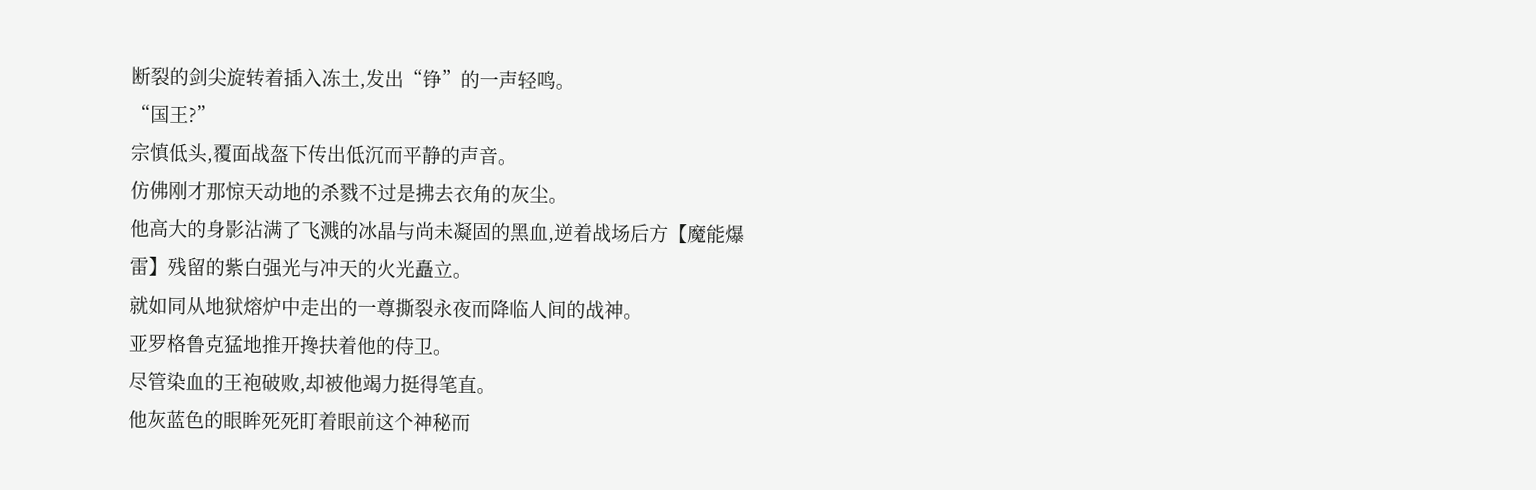断裂的剑尖旋转着插入冻土,发出“铮”的一声轻鸣。
“国王?”
宗慎低头,覆面战盔下传出低沉而平静的声音。
仿佛刚才那惊天动地的杀戮不过是拂去衣角的灰尘。
他高大的身影沾满了飞溅的冰晶与尚未凝固的黑血,逆着战场后方【魔能爆雷】残留的紫白强光与冲天的火光矗立。
就如同从地狱熔炉中走出的一尊撕裂永夜而降临人间的战神。
亚罗格鲁克猛地推开搀扶着他的侍卫。
尽管染血的王袍破败,却被他竭力挺得笔直。
他灰蓝色的眼眸死死盯着眼前这个神秘而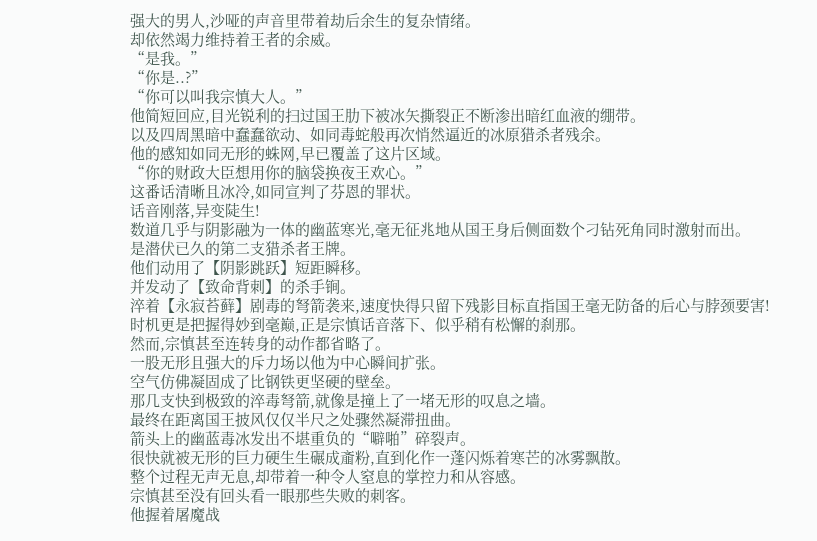强大的男人,沙哑的声音里带着劫后余生的复杂情绪。
却依然竭力维持着王者的余威。
“是我。”
“你是..?”
“你可以叫我宗慎大人。”
他简短回应,目光锐利的扫过国王肋下被冰矢撕裂正不断渗出暗红血液的绷带。
以及四周黑暗中蠢蠢欲动、如同毒蛇般再次悄然逼近的冰原猎杀者残余。
他的感知如同无形的蛛网,早已覆盖了这片区域。
“你的财政大臣想用你的脑袋换夜王欢心。”
这番话清晰且冰冷,如同宣判了芬恩的罪状。
话音刚落,异变陡生!
数道几乎与阴影融为一体的幽蓝寒光,毫无征兆地从国王身后侧面数个刁钻死角同时激射而出。
是潜伏已久的第二支猎杀者王牌。
他们动用了【阴影跳跃】短距瞬移。
并发动了【致命背刺】的杀手锏。
淬着【永寂苔藓】剧毒的弩箭袭来,速度快得只留下残影目标直指国王毫无防备的后心与脖颈要害!
时机更是把握得妙到毫巅,正是宗慎话音落下、似乎稍有松懈的刹那。
然而,宗慎甚至连转身的动作都省略了。
一股无形且强大的斥力场以他为中心瞬间扩张。
空气仿佛凝固成了比钢铁更坚硬的壁垒。
那几支快到极致的淬毒弩箭,就像是撞上了一堵无形的叹息之墙。
最终在距离国王披风仅仅半尺之处骤然凝滞扭曲。
箭头上的幽蓝毒冰发出不堪重负的“噼啪”碎裂声。
很快就被无形的巨力硬生生碾成齑粉,直到化作一蓬闪烁着寒芒的冰雾飘散。
整个过程无声无息,却带着一种令人窒息的掌控力和从容感。
宗慎甚至没有回头看一眼那些失败的刺客。
他握着屠魔战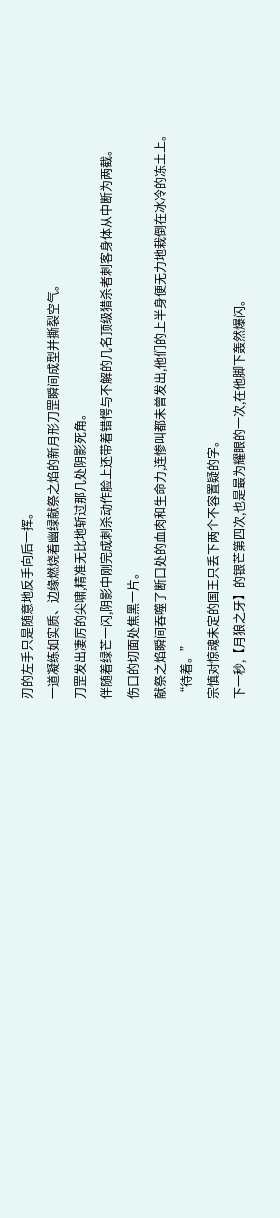刃的左手只是随意地反手向后一挥。
一道凝练如实质、边缘燃烧着幽绿献祭之焰的新月形刀罡瞬间成型并撕裂空气。
刀罡发出凄厉的尖啸,精准无比地斩过那几处阴影死角。
伴随着绿芒一闪,阴影中刚完成刺杀动作脸上还带着错愕与不解的几名顶级猎杀者刺客身体从中断为两截。
伤口的切面处焦黑一片。
献祭之焰瞬间吞噬了断口处的血肉和生命力,连惨叫都未曾发出,他们的上半身便无力地栽倒在冰冷的冻土上。
“待着。”
宗慎对惊魂未定的国王只丢下两个不容置疑的字。
下一秒,【月狼之牙】的银芒第四次,也是最为耀眼的一次,在他脚下轰然爆闪。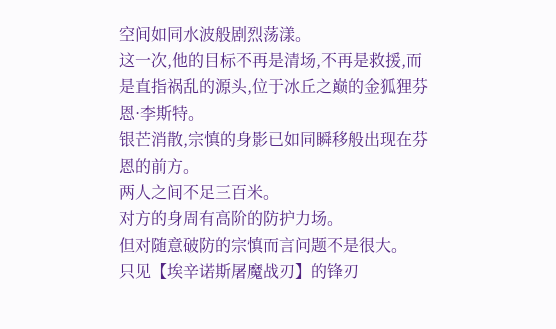空间如同水波般剧烈荡漾。
这一次,他的目标不再是清场,不再是救援,而是直指祸乱的源头,位于冰丘之巅的金狐狸芬恩·李斯特。
银芒消散,宗慎的身影已如同瞬移般出现在芬恩的前方。
两人之间不足三百米。
对方的身周有高阶的防护力场。
但对随意破防的宗慎而言问题不是很大。
只见【埃辛诺斯屠魔战刃】的锋刃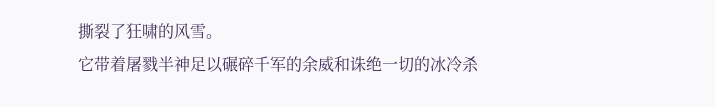撕裂了狂啸的风雪。
它带着屠戮半神足以碾碎千军的余威和诛绝一切的冰冷杀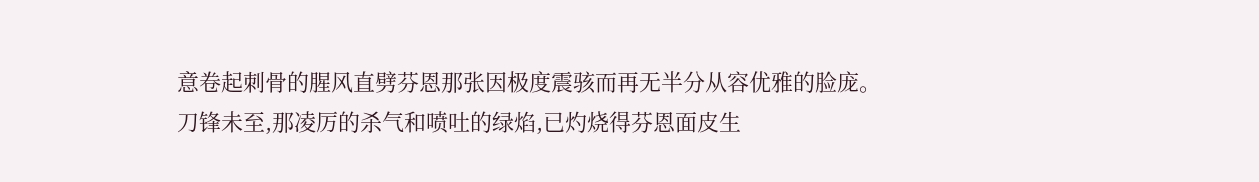意卷起刺骨的腥风直劈芬恩那张因极度震骇而再无半分从容优雅的脸庞。
刀锋未至,那凌厉的杀气和喷吐的绿焰,已灼烧得芬恩面皮生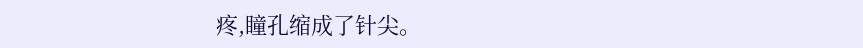疼,瞳孔缩成了针尖。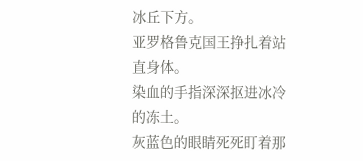冰丘下方。
亚罗格鲁克国王挣扎着站直身体。
染血的手指深深抠进冰冷的冻土。
灰蓝色的眼睛死死盯着那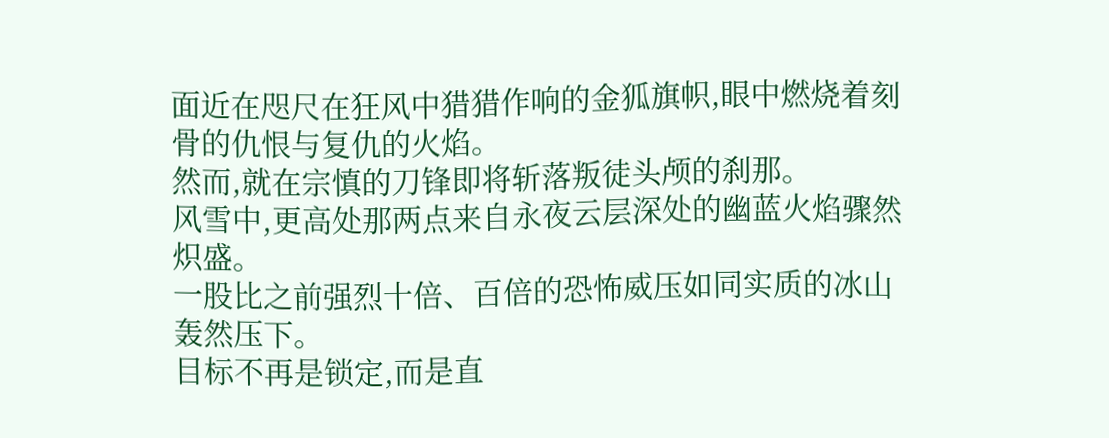面近在咫尺在狂风中猎猎作响的金狐旗帜,眼中燃烧着刻骨的仇恨与复仇的火焰。
然而,就在宗慎的刀锋即将斩落叛徒头颅的刹那。
风雪中,更高处那两点来自永夜云层深处的幽蓝火焰骤然炽盛。
一股比之前强烈十倍、百倍的恐怖威压如同实质的冰山轰然压下。
目标不再是锁定,而是直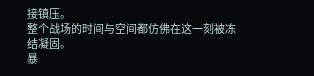接镇压。
整个战场的时间与空间都仿佛在这一刻被冻结凝固。
暴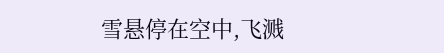雪悬停在空中,飞溅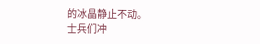的冰晶静止不动。
士兵们冲